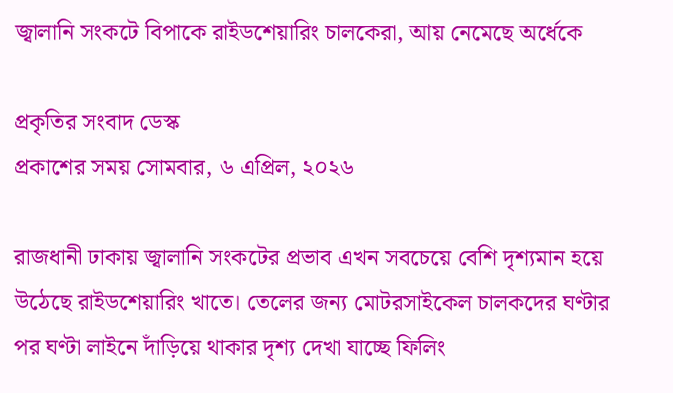জ্বালানি সংকটে বিপাকে রাইডশেয়ারিং চালকেরা, আয় নেমেছে অর্ধেকে

প্রকৃতির সংবাদ ডেস্ক
প্রকাশের সময় সোমবার, ৬ এপ্রিল, ২০২৬

রাজধানী ঢাকায় জ্বালানি সংকটের প্রভাব এখন সবচেয়ে বেশি দৃশ্যমান হয়ে উঠেছে রাইডশেয়ারিং খাতে। তেলের জন্য মোটরসাইকেল চালকদের ঘণ্টার পর ঘণ্টা লাইনে দাঁড়িয়ে থাকার দৃশ্য দেখা যাচ্ছে ফিলিং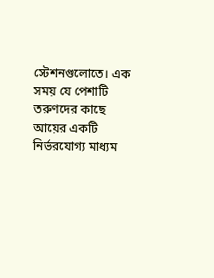স্টেশনগুলোতে। এক সময় যে পেশাটি তরুণদের কাছে আয়ের একটি নির্ভরযোগ্য মাধ্যম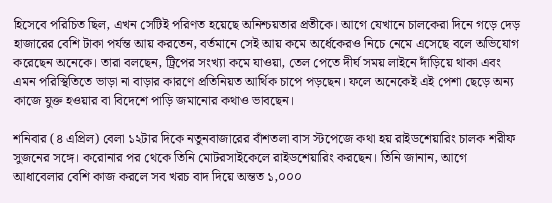হিসেবে পরিচিত ছিল, এখন সেটিই পরিণত হয়েছে অনিশ্চয়তার প্রতীকে। আগে যেখানে চালকেরা দিনে গড়ে দেড় হাজারের বেশি টাকা পর্যন্ত আয় করতেন, বর্তমানে সেই আয় কমে অর্ধেকেরও নিচে নেমে এসেছে বলে অভিযোগ করেছেন অনেকে। তারা বলছেন, ট্রিপের সংখ্যা কমে যাওয়া, তেল পেতে দীর্ঘ সময় লাইনে দাঁড়িয়ে থাকা এবং এমন পরিস্থিতিতে ভাড়া না বাড়ার কারণে প্রতিনিয়ত আর্থিক চাপে পড়ছেন। ফলে অনেকেই এই পেশা ছেড়ে অন্য কাজে যুক্ত হওয়ার বা বিদেশে পাড়ি জমানোর কথাও ভাবছেন।

শনিবার (৪ এপ্রিল) বেলা ১২টার দিকে নতুনবাজারের বাঁশতলা বাস স্টপেজে কথা হয় রাইডশেয়ারিং চালক শরীফ সুজনের সঙ্গে। করোনার পর থেকে তিনি মোটরসাইকেলে রাইডশেয়ারিং করছেন। তিনি জানান, আগে আধাবেলার বেশি কাজ করলে সব খরচ বাদ দিয়ে অন্তত ১,০০০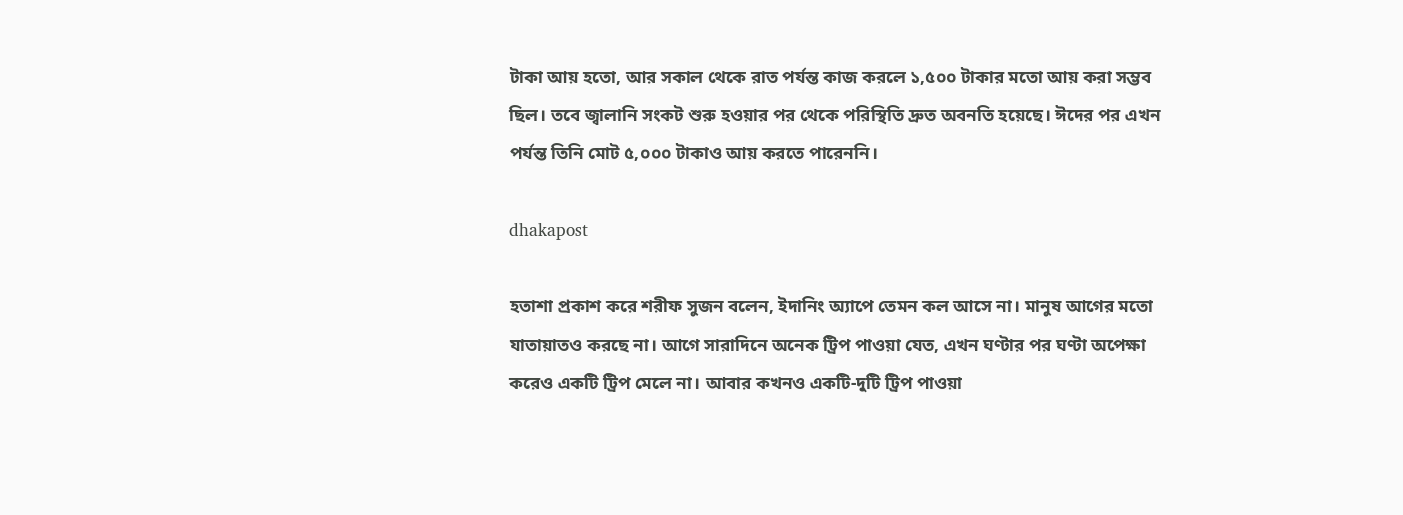টাকা আয় হতো, আর সকাল থেকে রাত পর্যন্ত কাজ করলে ১,৫০০ টাকার মতো আয় করা সম্ভব ছিল। তবে জ্বালানি সংকট শুরু হওয়ার পর থেকে পরিস্থিতি দ্রুত অবনতি হয়েছে। ঈদের পর এখন পর্যন্ত তিনি মোট ৫,০০০ টাকাও আয় করতে পারেননি।

dhakapost

হতাশা প্রকাশ করে শরীফ সুজন বলেন, ইদানিং অ্যাপে তেমন কল আসে না। মানুষ আগের মতো যাতায়াতও করছে না। আগে সারাদিনে অনেক ট্রিপ পাওয়া যেত, এখন ঘণ্টার পর ঘণ্টা অপেক্ষা করেও একটি ট্রিপ মেলে না। আবার কখনও একটি-দুটি ট্রিপ পাওয়া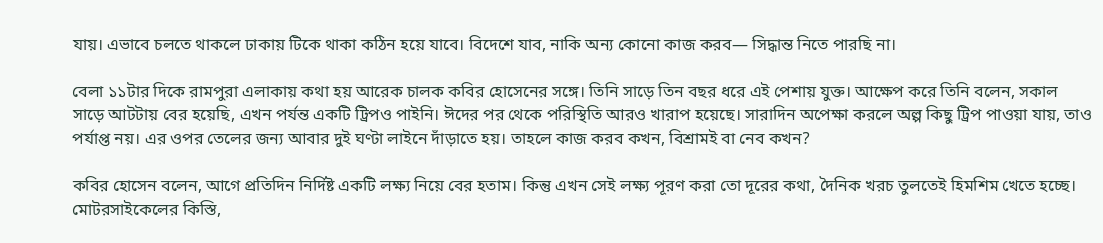যায়। এভাবে চলতে থাকলে ঢাকায় টিকে থাকা কঠিন হয়ে যাবে। বিদেশে যাব, নাকি অন্য কোনো কাজ করব— সিদ্ধান্ত নিতে পারছি না।

বেলা ১১টার দিকে রামপুরা এলাকায় কথা হয় আরেক চালক কবির হোসেনের সঙ্গে। তিনি সাড়ে তিন বছর ধরে এই পেশায় যুক্ত। আক্ষেপ করে তিনি বলেন, সকাল সাড়ে আটটায় বের হয়েছি, এখন পর্যন্ত একটি ট্রিপও পাইনি। ঈদের পর থেকে পরিস্থিতি আরও খারাপ হয়েছে। সারাদিন অপেক্ষা করলে অল্প কিছু ট্রিপ পাওয়া যায়, তাও পর্যাপ্ত নয়। এর ওপর তেলের জন্য আবার দুই ঘণ্টা লাইনে দাঁড়াতে হয়। তাহলে কাজ করব কখন, বিশ্রামই বা নেব কখন?

কবির হোসেন বলেন, আগে প্রতিদিন নির্দিষ্ট একটি লক্ষ্য নিয়ে বের হতাম। কিন্তু এখন সেই লক্ষ্য পূরণ করা তো দূরের কথা, দৈনিক খরচ তুলতেই হিমশিম খেতে হচ্ছে। মোটরসাইকেলের কিস্তি,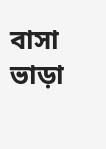বাসা ভাড়া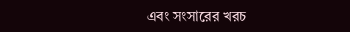এবং সংসারের খরচ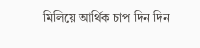মিলিয়ে আর্থিক চাপ দিন দিন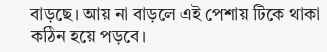বাড়ছে। আয় না বাড়লে এই পেশায় টিকে থাকা কঠিন হয়ে পড়বে।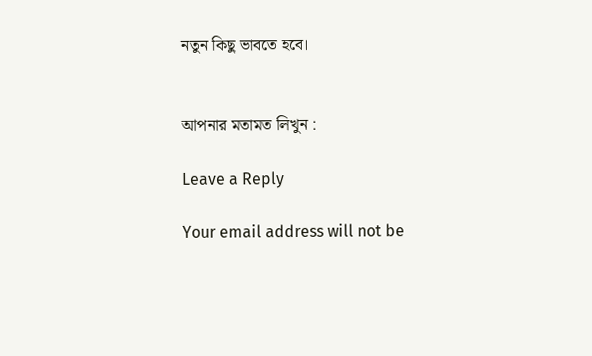নতুন কিছু ভাবতে হবে।


আপনার মতামত লিখুন :

Leave a Reply

Your email address will not be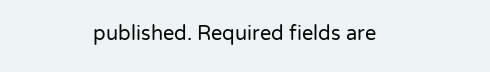published. Required fields are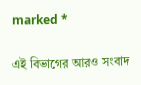marked *

এই বিভাগের আরও সংবাদ